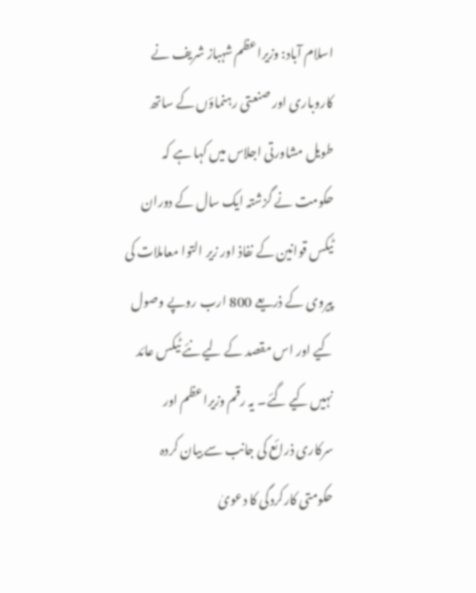اسلام آباد: وزیراعظم شہباز شریف نے کاروباری اور صنعتی رہنماؤں کے ساتھ طویل مشاورتی اجلاس میں کہا ہے کہ حکومت نے گزشتہ ایک سال کے دوران ٹیکس قوانین کے نفاذ اور زیر التوا معاملات کی پیروی کے ذریعے 800 ارب روپے وصول کیے اور اس مقصد کے لیے نئے ٹیکس عائد نہیں کیے گئے۔ یہ رقم وزیراعظم اور سرکاری ذرائع کی جانب سے بیان کردہ حکومتی کارکردگی کا دعویٰ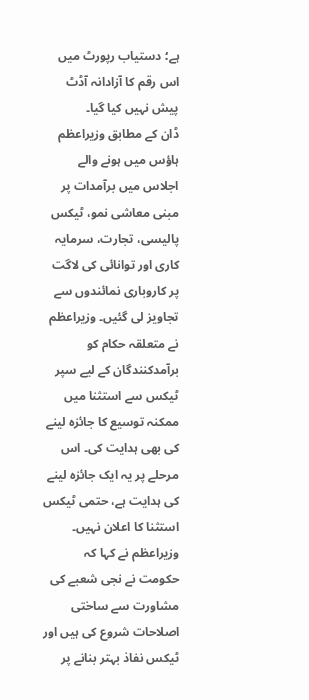ہے؛ دستیاب رپورٹ میں اس رقم کا آزادانہ آڈٹ پیش نہیں کیا گیا۔
ڈان کے مطابق وزیراعظم ہاؤس میں ہونے والے اجلاس میں برآمدات پر مبنی معاشی نمو، ٹیکس پالیسی، تجارت، سرمایہ کاری اور توانائی کی لاگت پر کاروباری نمائندوں سے تجاویز لی گئیں۔ وزیراعظم نے متعلقہ حکام کو برآمدکنندگان کے لیے سپر ٹیکس سے استثنا میں ممکنہ توسیع کا جائزہ لینے کی بھی ہدایت کی۔ اس مرحلے پر یہ ایک جائزہ لینے کی ہدایت ہے، حتمی ٹیکس استثنا کا اعلان نہیں۔
وزیراعظم نے کہا کہ حکومت نے نجی شعبے کی مشاورت سے ساختی اصلاحات شروع کی ہیں اور ٹیکس نفاذ بہتر بنانے پر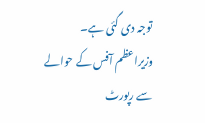توجہ دی گئی ہے۔ وزیراعظم آفس کے حوالے سے رپورٹ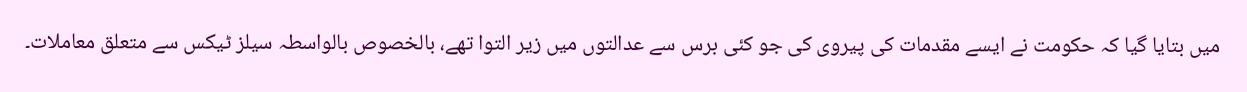میں بتایا گیا کہ حکومت نے ایسے مقدمات کی پیروی کی جو کئی برس سے عدالتوں میں زیر التوا تھے، بالخصوص بالواسطہ سیلز ٹیکس سے متعلق معاملات۔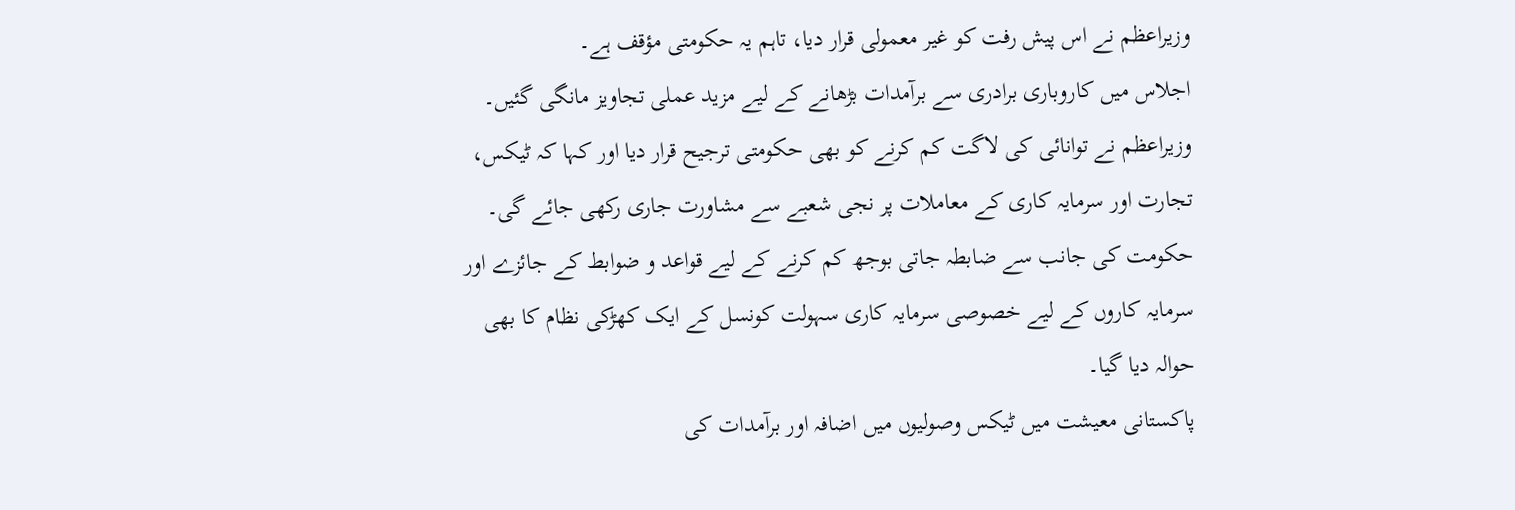وزیراعظم نے اس پیش رفت کو غیر معمولی قرار دیا، تاہم یہ حکومتی مؤقف ہے۔
اجلاس میں کاروباری برادری سے برآمدات بڑھانے کے لیے مزید عملی تجاویز مانگی گئیں۔ وزیراعظم نے توانائی کی لاگت کم کرنے کو بھی حکومتی ترجیح قرار دیا اور کہا کہ ٹیکس، تجارت اور سرمایہ کاری کے معاملات پر نجی شعبے سے مشاورت جاری رکھی جائے گی۔ حکومت کی جانب سے ضابطہ جاتی بوجھ کم کرنے کے لیے قواعد و ضوابط کے جائزے اور سرمایہ کاروں کے لیے خصوصی سرمایہ کاری سہولت کونسل کے ایک کھڑکی نظام کا بھی حوالہ دیا گیا۔
پاکستانی معیشت میں ٹیکس وصولیوں میں اضافہ اور برآمدات کی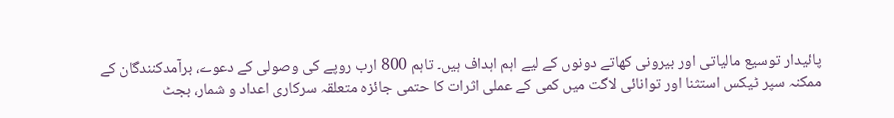پائیدار توسیع مالیاتی اور بیرونی کھاتے دونوں کے لیے اہم اہداف ہیں۔ تاہم 800 ارب روپے کی وصولی کے دعوے، برآمدکنندگان کے ممکنہ سپر ٹیکس استثنا اور توانائی لاگت میں کمی کے عملی اثرات کا حتمی جائزہ متعلقہ سرکاری اعداد و شمار، بجٹ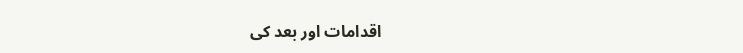اقدامات اور بعد کی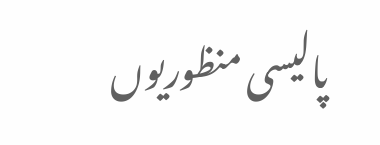پالیسی منظوریوں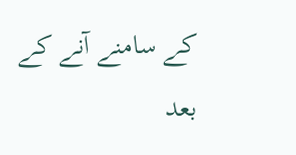کے سامنے آنے کے بعد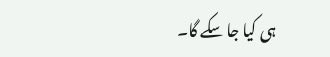ہی کیا جا سکے گا۔